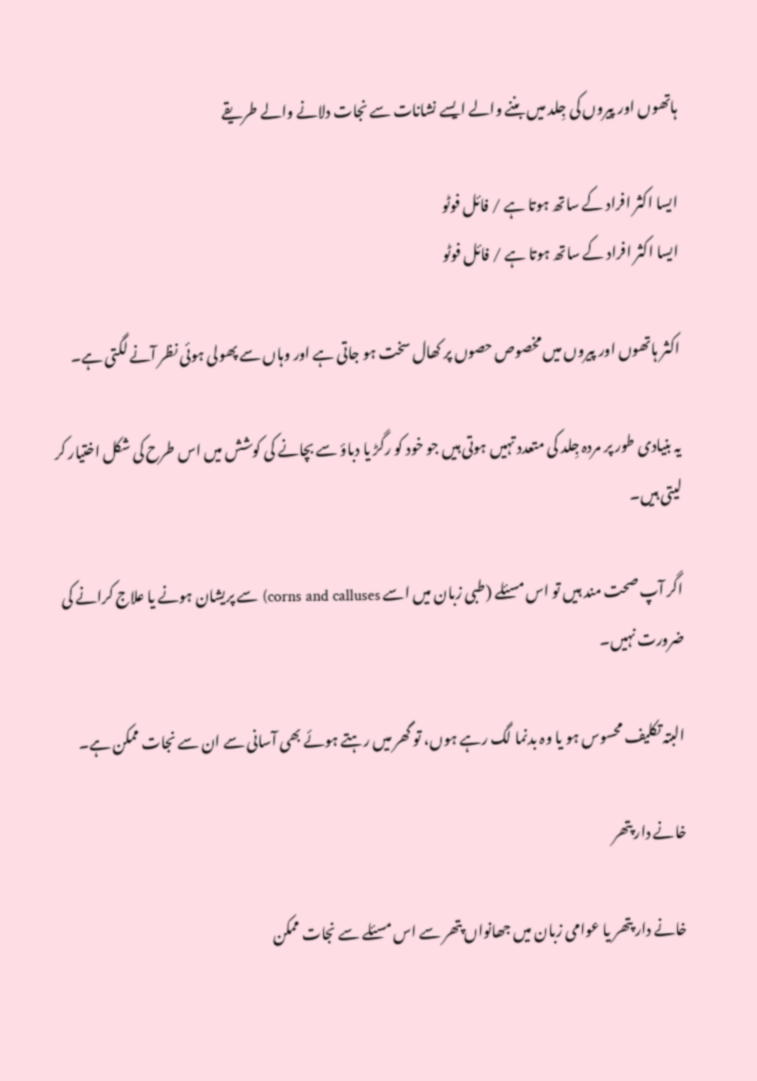ہاتھوں اور پیروں کی جِلد میں بننے والے ایسے نشانات سے نجات دلانے والے طریقے

ایسا اکثر افراد کے ساتھ ہوتا ہے / فائل فوٹو
ایسا اکثر افراد کے ساتھ ہوتا ہے / فائل فوٹو

اکثر ہاتھوں اور پیروں میں مخصوص حصوں پر کھال سخت ہو جاتی ہے اور وہاں سے پھولی ہوئی نظر آنے لگتی ہے۔

یہ بنیادی طور پر مردہ جِلد کی متعدد تہیں ہوتی ہیں جو خود کو رگڑ یا دباؤ سے بچانے کی کوشش میں اس طرح کی شکل اختیار کر لیتی ہیں۔

اگر آپ صحت مند ہیں تو اس مسئلے (طبی زبان میں اسے corns and calluses) سے پریشان ہونے یا علاج کرانے کی ضرورت نہیں۔

البتہ تکلیف محسوس ہو یا وہ بدنما لگ رہے ہوں، تو گھر میں رہتے ہوئے بھی آسانی سے ان سے نجات ممکن ہے۔

خانے دار پتھر

خانے دار پتھر یا عوامی زبان میں جھانواں پتھر سے اس مسئلے سے نجات ممکن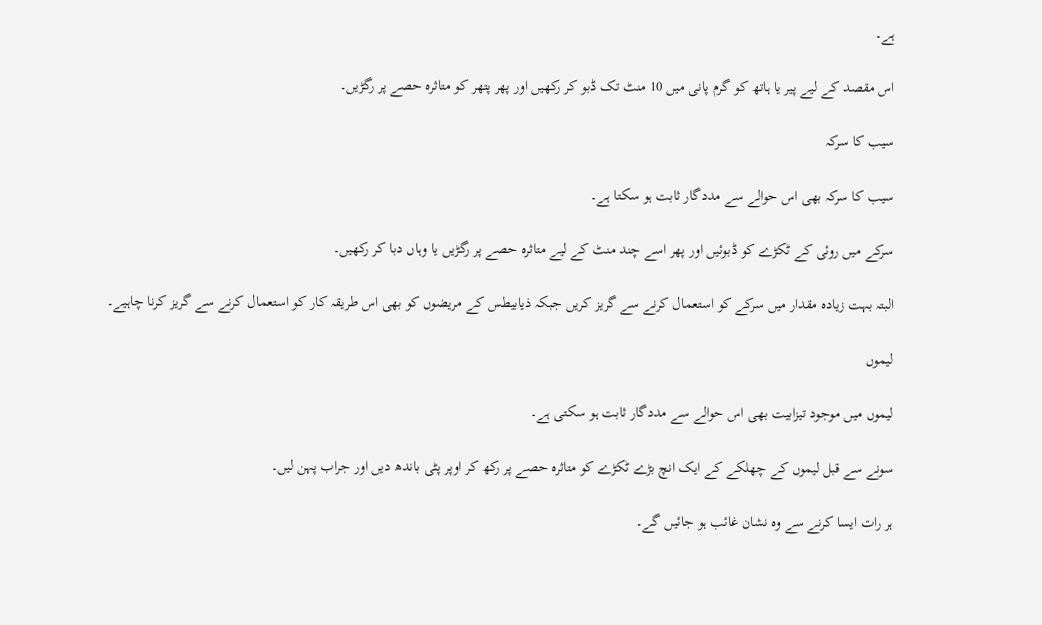ہے۔

اس مقصد کے لیے پیر یا ہاتھ کو گرم پانی میں 10 منٹ تک ڈبو کر رکھیں اور پھر پتھر کو متاثرہ حصے پر رگڑیں۔

سیب کا سرکہ

سیب کا سرکہ بھی اس حوالے سے مددگار ثابت ہو سکتا ہے۔

سرکے میں روئی کے ٹکڑے کو ڈبوئیں اور پھر اسے چند منٹ کے لیے متاثرہ حصے پر رگڑیں یا وہاں دبا کر رکھیں۔

البتہ بہت زیادہ مقدار میں سرکے کو استعمال کرنے سے گریز کریں جبکہ ذیابیطس کے مریضوں کو بھی اس طریقہ کار کو استعمال کرنے سے گریز کرنا چاہیے۔

لیموں

لیموں میں موجود تیزابیت بھی اس حوالے سے مددگار ثابت ہو سکتی ہے۔

سونے سے قبل لیموں کے چھلکے کے ایک انچ بڑے ٹکڑے کو متاثرہ حصے پر رکھ کر اوپر پٹی باندھ دیں اور جراب پہن لیں۔

ہر رات ایسا کرنے سے وہ نشان غائب ہو جائیں گے۔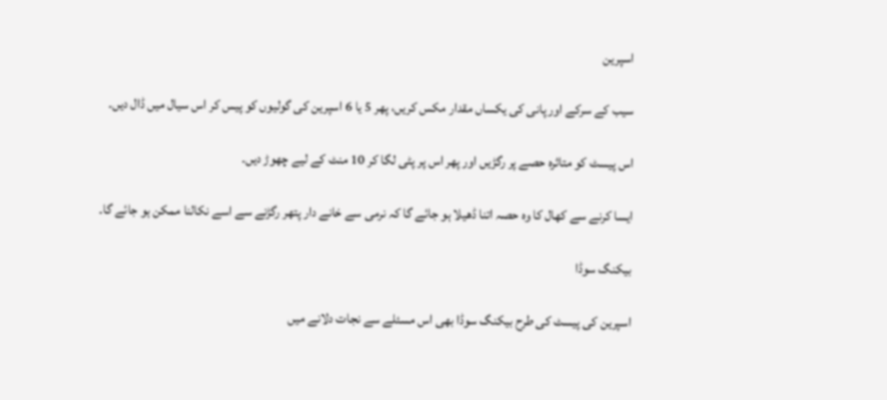اسپرین

سیب کے سرکے اور پانی کی یکساں مقدار مکس کریں، پھر 5 یا 6 اسپرین کی گولیوں کو پیس کر اس سیال میں ڈال دیں۔

اس پیسٹ کو متاثرہ حصے پر رگڑیں اور پھر اس پر پٹی لگا کر 10 منٹ کے لیے چھوڑ دیں۔

ایسا کرنے سے کھال کا وہ حصہ اتنا ڈھیلا ہو جائے گا کہ نرمی سے خانے دار پتھر رگڑنے سے اسے نکالنا ممکن ہو جائے گا۔

بیکنگ سوڈا

اسپرین کی پیسٹ کی طرح بیکنگ سوڈا بھی اس مسئلے سے نجات دلانے میں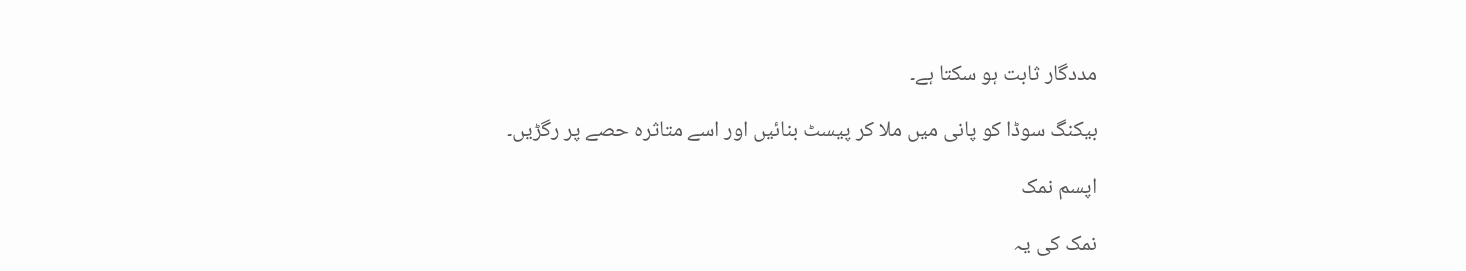مددگار ثابت ہو سکتا ہے۔

بیکنگ سوڈا کو پانی میں ملا کر پیسٹ بنائیں اور اسے متاثرہ حصے پر رگڑیں۔

اپسم نمک

نمک کی یہ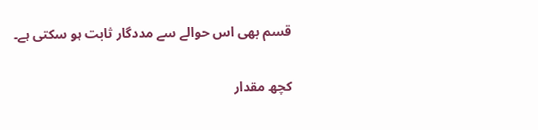قسم بھی اس حوالے سے مددگار ثابت ہو سکتی ہے۔

کچھ مقدار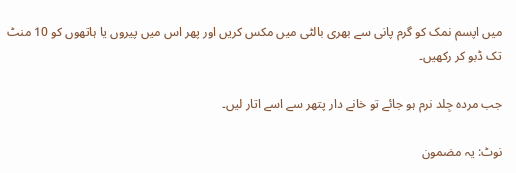میں اپسم نمک کو گرم پانی سے بھری بالٹی میں مکس کریں اور پھر اس میں پیروں یا ہاتھوں کو 10 منٹ تک ڈبو کر رکھیں۔

جب مردہ جِلد نرم ہو جائے تو خانے دار پتھر سے اسے اتار لیں۔

نوٹ: یہ مضمون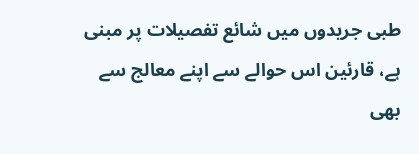طبی جریدوں میں شائع تفصیلات پر مبنی ہے، قارئین اس حوالے سے اپنے معالج سے بھی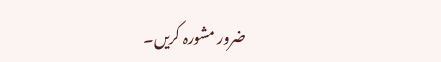ضرور مشورہ کریں۔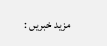مزید خبریں :